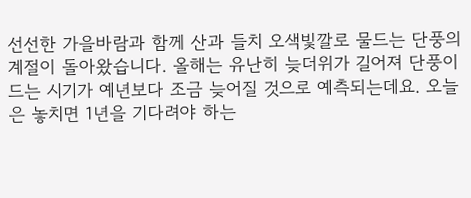선선한 가을바람과 함께 산과 들치 오색빛깔로 물드는 단풍의 계절이 돌아왔습니다. 올해는 유난히 늦더위가 길어져 단풍이 드는 시기가 예년보다 조금 늦어질 것으로 예측되는데요. 오늘은 놓치면 1년을 기다려야 하는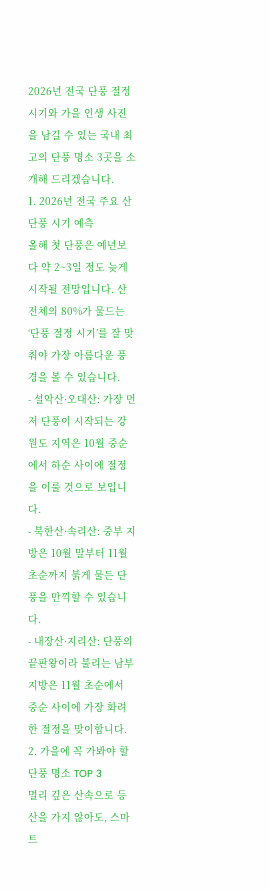2026년 전국 단풍 절정 시기와 가을 인생 사진을 남길 수 있는 국내 최고의 단풍 명소 3곳을 소개해 드리겠습니다.
1. 2026년 전국 주요 산 단풍 시기 예측
올해 첫 단풍은 예년보다 약 2~3일 정도 늦게 시작될 전망입니다. 산 전체의 80%가 물드는 ‘단풍 절정 시기’를 잘 맞춰야 가장 아름다운 풍경을 볼 수 있습니다.
- 설악산·오대산: 가장 먼저 단풍이 시작되는 강원도 지역은 10월 중순에서 하순 사이에 절정을 이룰 것으로 보입니다.
- 북한산·속리산: 중부 지방은 10월 말부터 11월 초순까지 붉게 물든 단풍을 만끽할 수 있습니다.
- 내장산·지리산: 단풍의 끝판왕이라 불리는 남부 지방은 11월 초순에서 중순 사이에 가장 화려한 절정을 맞이합니다.
2. 가을에 꼭 가봐야 할 단풍 명소 TOP 3
멀리 깊은 산속으로 등산을 가지 않아도, 스마트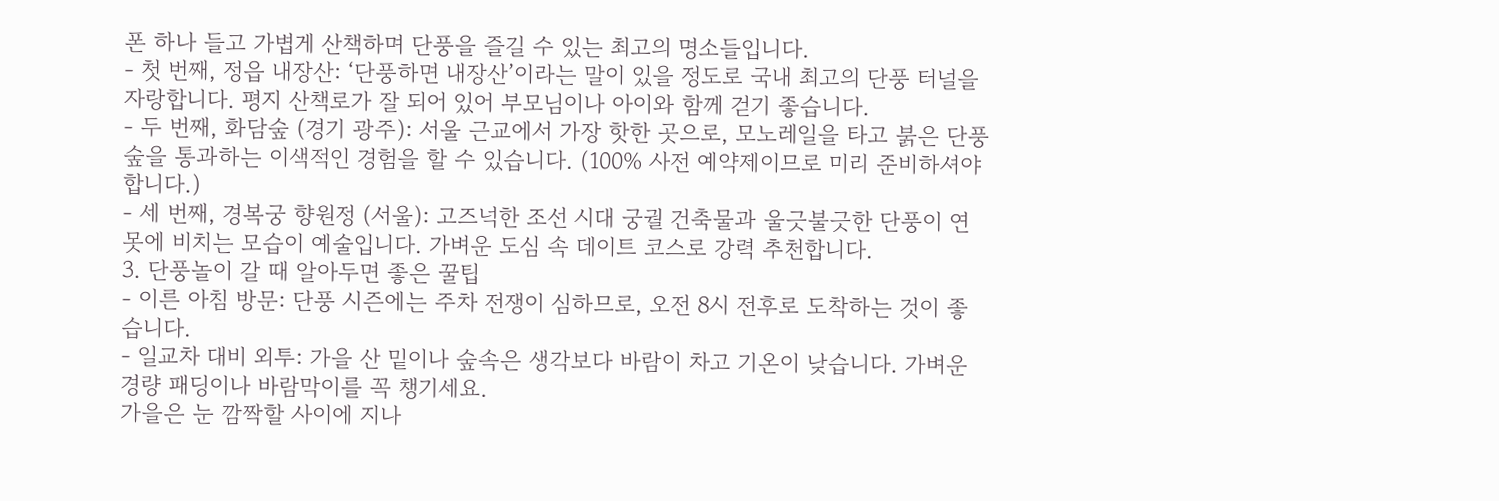폰 하나 들고 가볍게 산책하며 단풍을 즐길 수 있는 최고의 명소들입니다.
- 첫 번째, 정읍 내장산: ‘단풍하면 내장산’이라는 말이 있을 정도로 국내 최고의 단풍 터널을 자랑합니다. 평지 산책로가 잘 되어 있어 부모님이나 아이와 함께 걷기 좋습니다.
- 두 번째, 화담숲 (경기 광주): 서울 근교에서 가장 핫한 곳으로, 모노레일을 타고 붉은 단풍 숲을 통과하는 이색적인 경험을 할 수 있습니다. (100% 사전 예약제이므로 미리 준비하셔야 합니다.)
- 세 번째, 경복궁 향원정 (서울): 고즈넉한 조선 시대 궁궐 건축물과 울긋불긋한 단풍이 연못에 비치는 모습이 예술입니다. 가벼운 도심 속 데이트 코스로 강력 추천합니다.
3. 단풍놀이 갈 때 알아두면 좋은 꿀팁
- 이른 아침 방문: 단풍 시즌에는 주차 전쟁이 심하므로, 오전 8시 전후로 도착하는 것이 좋습니다.
- 일교차 대비 외투: 가을 산 밑이나 숲속은 생각보다 바람이 차고 기온이 낮습니다. 가벼운 경량 패딩이나 바람막이를 꼭 챙기세요.
가을은 눈 깜짝할 사이에 지나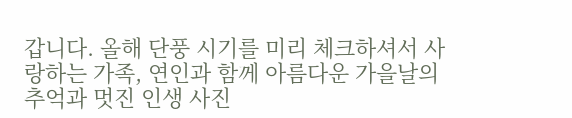갑니다. 올해 단풍 시기를 미리 체크하셔서 사랑하는 가족, 연인과 함께 아름다운 가을날의 추억과 멋진 인생 사진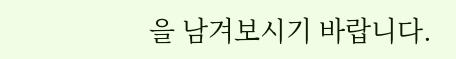을 남겨보시기 바랍니다.